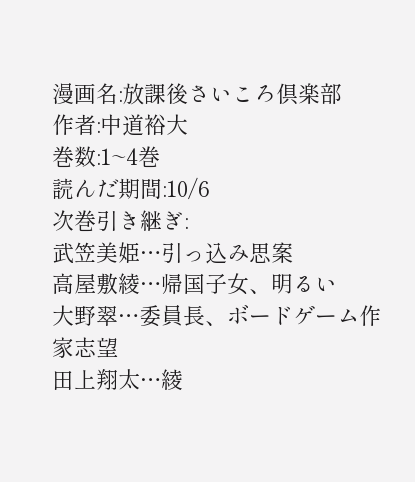漫画名:放課後さいころ倶楽部
作者:中道裕大
巻数:1~4巻
読んだ期間:10/6
次巻引き継ぎ:
武笠美姫…引っ込み思案
高屋敷綾…帰国子女、明るい
大野翠…委員長、ボードゲーム作家志望
田上翔太…綾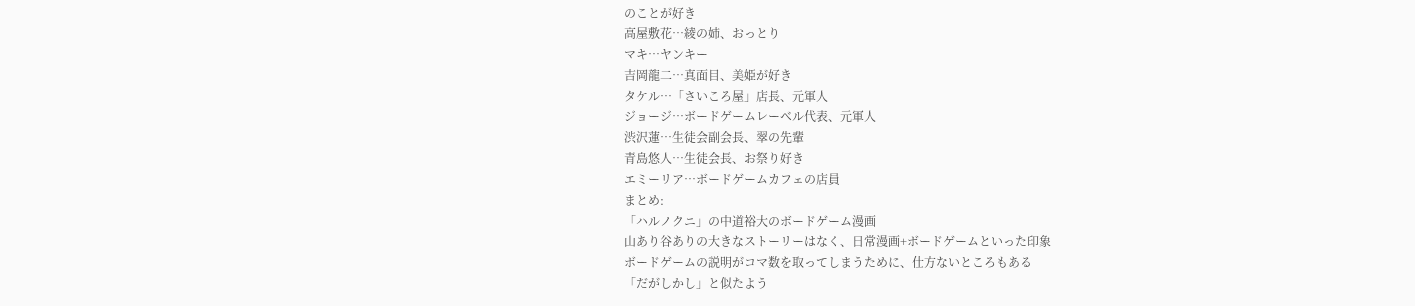のことが好き
高屋敷花…綾の姉、おっとり
マキ…ヤンキー
吉岡龍二…真面目、美姫が好き
タケル…「さいころ屋」店長、元軍人
ジョージ…ボードゲームレーベル代表、元軍人
渋沢蓮…生徒会副会長、翠の先輩
青島悠人…生徒会長、お祭り好き
エミーリア…ボードゲームカフェの店員
まとめ:
「ハルノクニ」の中道裕大のボードゲーム漫画
山あり谷ありの大きなストーリーはなく、日常漫画+ボードゲームといった印象
ボードゲームの説明がコマ数を取ってしまうために、仕方ないところもある
「だがしかし」と似たよう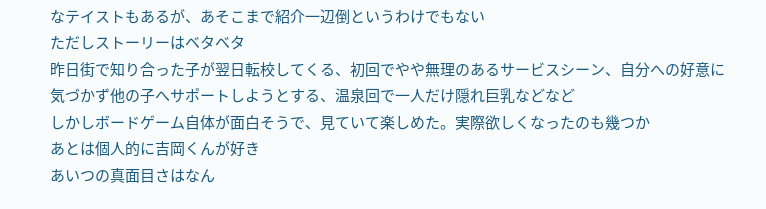なテイストもあるが、あそこまで紹介一辺倒というわけでもない
ただしストーリーはベタベタ
昨日街で知り合った子が翌日転校してくる、初回でやや無理のあるサービスシーン、自分への好意に気づかず他の子へサポートしようとする、温泉回で一人だけ隠れ巨乳などなど
しかしボードゲーム自体が面白そうで、見ていて楽しめた。実際欲しくなったのも幾つか
あとは個人的に吉岡くんが好き
あいつの真面目さはなん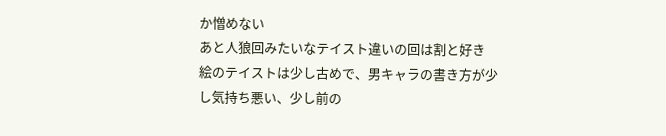か憎めない
あと人狼回みたいなテイスト違いの回は割と好き
絵のテイストは少し古めで、男キャラの書き方が少し気持ち悪い、少し前の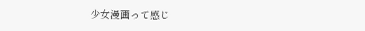少女漫画って感じ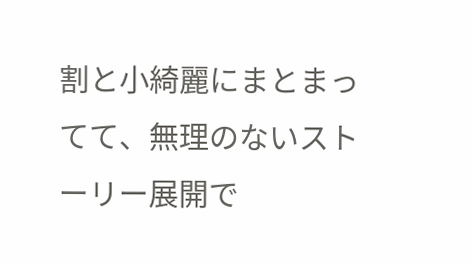割と小綺麗にまとまってて、無理のないストーリー展開で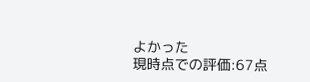よかった
現時点での評価:67点